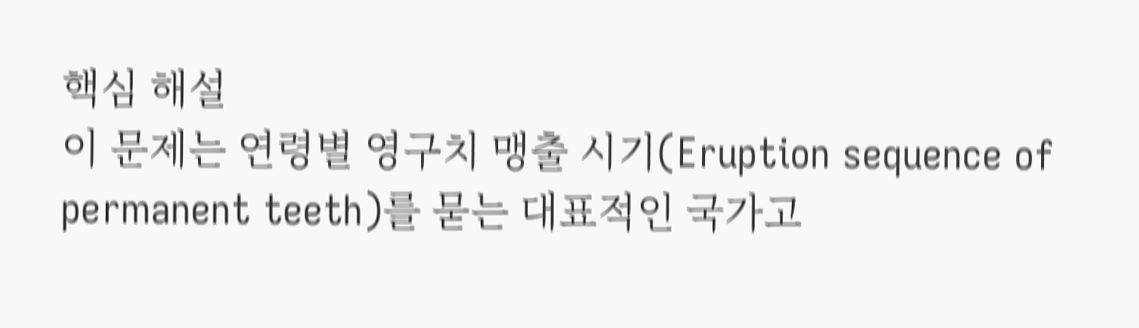핵심 해설
이 문제는 연령별 영구치 맹출 시기(Eruption sequence of permanent teeth)를 묻는 대표적인 국가고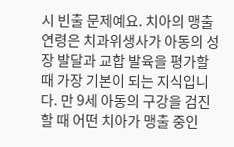시 빈출 문제예요. 치아의 맹출 연령은 치과위생사가 아동의 성장 발달과 교합 발육을 평가할 때 가장 기본이 되는 지식입니다. 만 9세 아동의 구강을 검진할 때 어떤 치아가 맹출 중인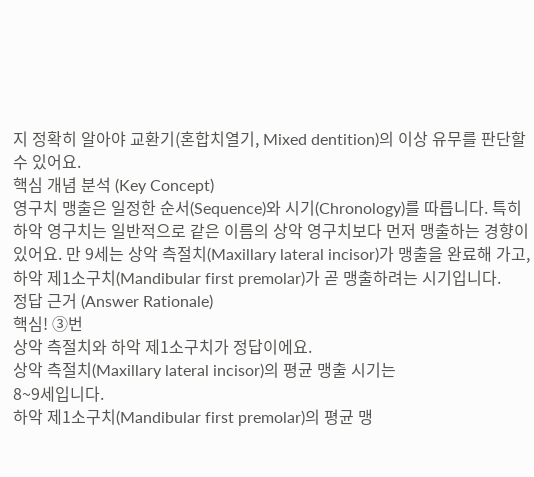지 정확히 알아야 교환기(혼합치열기, Mixed dentition)의 이상 유무를 판단할 수 있어요.
핵심 개념 분석 (Key Concept)
영구치 맹출은 일정한 순서(Sequence)와 시기(Chronology)를 따릅니다. 특히 하악 영구치는 일반적으로 같은 이름의 상악 영구치보다 먼저 맹출하는 경향이 있어요. 만 9세는 상악 측절치(Maxillary lateral incisor)가 맹출을 완료해 가고, 하악 제1소구치(Mandibular first premolar)가 곧 맹출하려는 시기입니다.
정답 근거 (Answer Rationale)
핵심! ③번
상악 측절치와 하악 제1소구치가 정답이에요.
상악 측절치(Maxillary lateral incisor)의 평균 맹출 시기는
8~9세입니다.
하악 제1소구치(Mandibular first premolar)의 평균 맹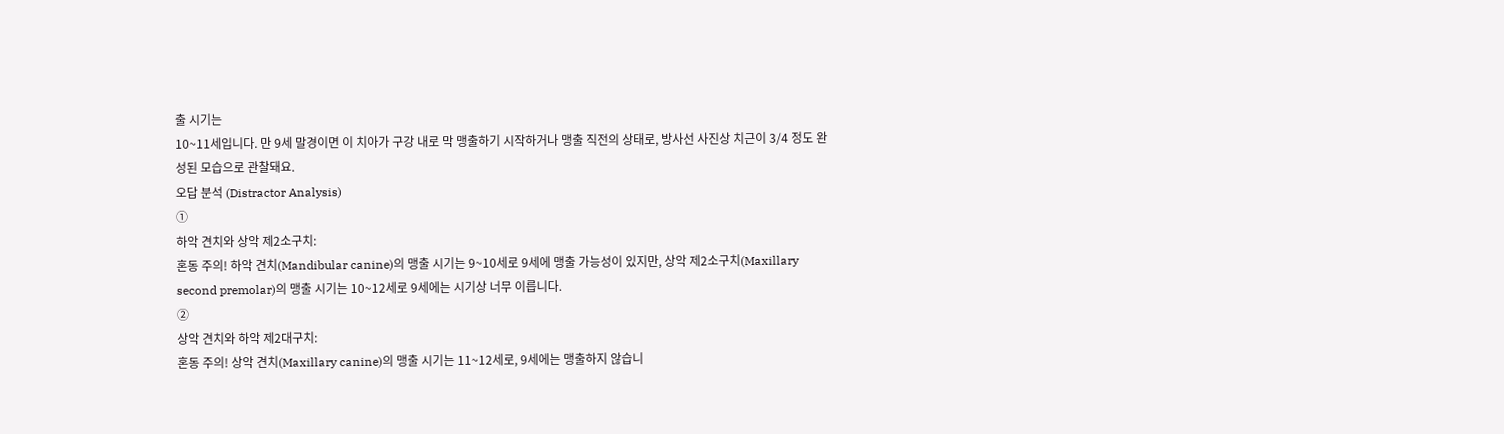출 시기는
10~11세입니다. 만 9세 말경이면 이 치아가 구강 내로 막 맹출하기 시작하거나 맹출 직전의 상태로, 방사선 사진상 치근이 3/4 정도 완성된 모습으로 관찰돼요.
오답 분석 (Distractor Analysis)
①
하악 견치와 상악 제2소구치:
혼동 주의! 하악 견치(Mandibular canine)의 맹출 시기는 9~10세로 9세에 맹출 가능성이 있지만, 상악 제2소구치(Maxillary second premolar)의 맹출 시기는 10~12세로 9세에는 시기상 너무 이릅니다.
②
상악 견치와 하악 제2대구치:
혼동 주의! 상악 견치(Maxillary canine)의 맹출 시기는 11~12세로, 9세에는 맹출하지 않습니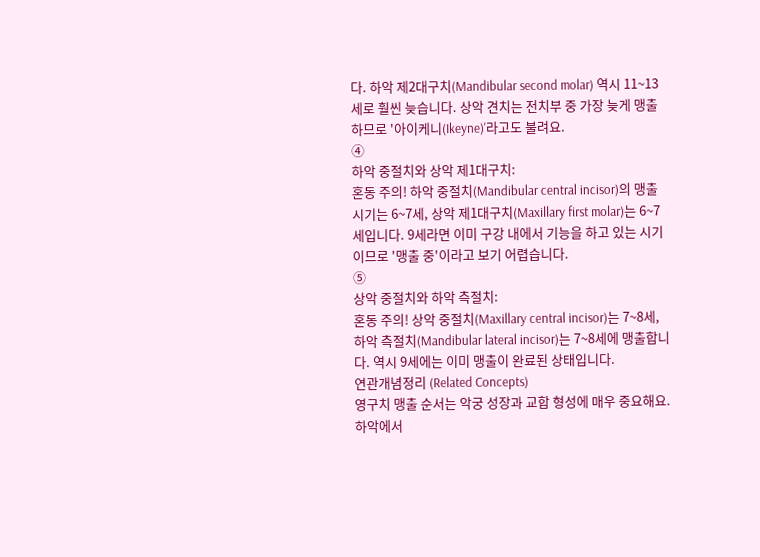다. 하악 제2대구치(Mandibular second molar) 역시 11~13세로 훨씬 늦습니다. 상악 견치는 전치부 중 가장 늦게 맹출하므로 '아이케니(Ikeyne)'라고도 불려요.
④
하악 중절치와 상악 제1대구치:
혼동 주의! 하악 중절치(Mandibular central incisor)의 맹출 시기는 6~7세, 상악 제1대구치(Maxillary first molar)는 6~7세입니다. 9세라면 이미 구강 내에서 기능을 하고 있는 시기이므로 '맹출 중'이라고 보기 어렵습니다.
⑤
상악 중절치와 하악 측절치:
혼동 주의! 상악 중절치(Maxillary central incisor)는 7~8세, 하악 측절치(Mandibular lateral incisor)는 7~8세에 맹출합니다. 역시 9세에는 이미 맹출이 완료된 상태입니다.
연관개념정리 (Related Concepts)
영구치 맹출 순서는 악궁 성장과 교합 형성에 매우 중요해요. 하악에서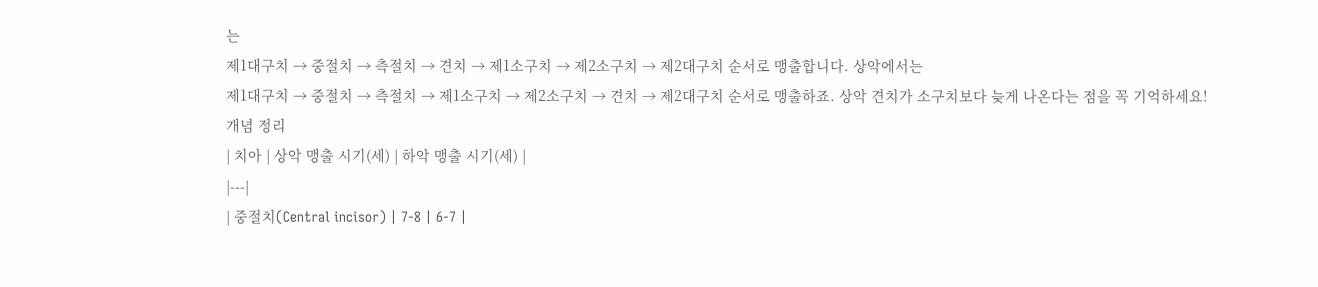는
제1대구치 → 중절치 → 측절치 → 견치 → 제1소구치 → 제2소구치 → 제2대구치 순서로 맹출합니다. 상악에서는
제1대구치 → 중절치 → 측절치 → 제1소구치 → 제2소구치 → 견치 → 제2대구치 순서로 맹출하죠. 상악 견치가 소구치보다 늦게 나온다는 점을 꼭 기억하세요!
개념 정리
| 치아 | 상악 맹출 시기(세) | 하악 맹출 시기(세) |
|---|
| 중절치(Central incisor) | 7-8 | 6-7 |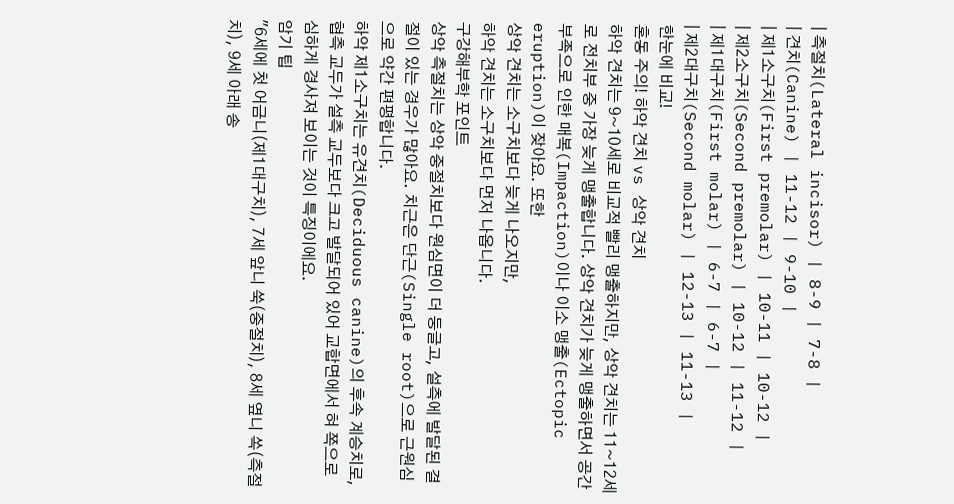| 측절치(Lateral incisor) | 8-9 | 7-8 |
| 견치(Canine) | 11-12 | 9-10 |
| 제1소구치(First premolar) | 10-11 | 10-12 |
| 제2소구치(Second premolar) | 10-12 | 11-12 |
| 제1대구치(First molar) | 6-7 | 6-7 |
| 제2대구치(Second molar) | 12-13 | 11-13 |
한눈에 비교!
혼동 주의! 하악 견치 vs 상악 견치
하악 견치는 9~10세로 비교적 빨리 맹출하지만, 상악 견치는 11~12세로 전치부 중 가장 늦게 맹출합니다. 상악 견치가 늦게 맹출하면서 공간 부족으로 인한 매복(Impaction)이나 이소 맹출(Ectopic eruption)이 잦아요. 또한
상악 견치는 소구치보다 늦게 나오지만,
하악 견치는 소구치보다 먼저 나옵니다.
구강해부학 포인트
상악 측절치는 상악 중절치보다 원심면이 더 둥글고, 설측에 발달된 결절이 있는 경우가 많아요. 치근은 단근(Single root)으로 근원심으로 약간 편평합니다.
하악 제1소구치는 유견치(Deciduous canine)의 후속 계승치로, 협측 교두가 설측 교두보다 크고 발달되어 있어 교합면에서 혀 쪽으로 심하게 경사져 보이는 것이 특징이에요.
암기 팁
"6세에 첫 어금니(제1대구치), 7세 앞니 쑥(중절치), 8세 옆니 쏙(측절치), 9세 아래 송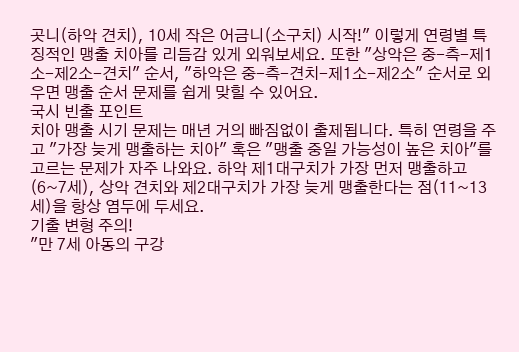곳니(하악 견치), 10세 작은 어금니(소구치) 시작!" 이렇게 연령별 특징적인 맹출 치아를 리듬감 있게 외워보세요. 또한 "상악은 중-측-제1소-제2소-견치" 순서, "하악은 중-측-견치-제1소-제2소" 순서로 외우면 맹출 순서 문제를 쉽게 맞힐 수 있어요.
국시 빈출 포인트
치아 맹출 시기 문제는 매년 거의 빠짐없이 출제됩니다. 특히 연령을 주고 "가장 늦게 맹출하는 치아" 혹은 "맹출 중일 가능성이 높은 치아"를 고르는 문제가 자주 나와요. 하악 제1대구치가 가장 먼저 맹출하고(6~7세), 상악 견치와 제2대구치가 가장 늦게 맹출한다는 점(11~13세)을 항상 염두에 두세요.
기출 변형 주의!
"만 7세 아동의 구강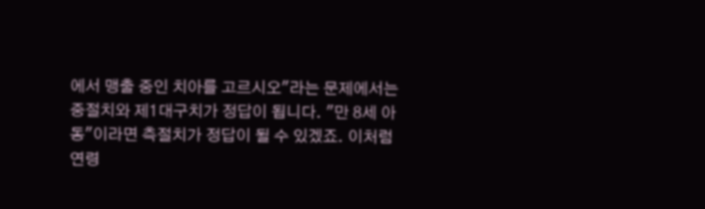에서 맹출 중인 치아를 고르시오"라는 문제에서는 중절치와 제1대구치가 정답이 됩니다. "만 8세 아동"이라면 측절치가 정답이 될 수 있겠죠. 이처럼 연령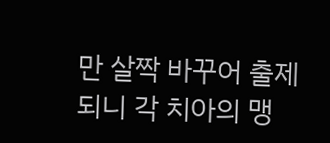만 살짝 바꾸어 출제되니 각 치아의 맹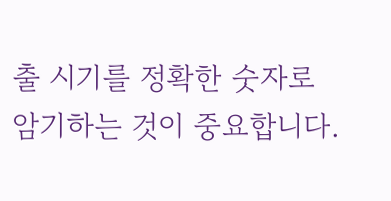출 시기를 정확한 숫자로 암기하는 것이 중요합니다.